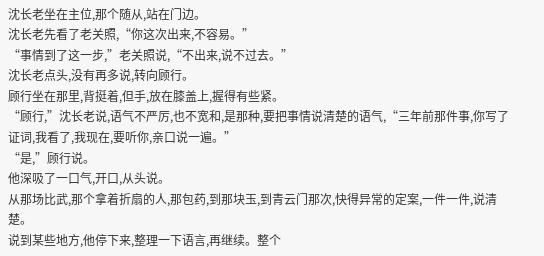沈长老坐在主位,那个随从,站在门边。
沈长老先看了老关照,“你这次出来,不容易。”
“事情到了这一步,”老关照说,“不出来,说不过去。”
沈长老点头,没有再多说,转向顾行。
顾行坐在那里,背挺着,但手,放在膝盖上,握得有些紧。
“顾行,”沈长老说,语气不严厉,也不宽和,是那种,要把事情说清楚的语气,“三年前那件事,你写了证词,我看了,我现在,要听你,亲口说一遍。”
“是,”顾行说。
他深吸了一口气,开口,从头说。
从那场比武,那个拿着折扇的人,那包药,到那块玉,到青云门那次,快得异常的定案,一件一件,说清楚。
说到某些地方,他停下来,整理一下语言,再继续。整个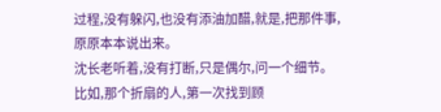过程,没有躲闪,也没有添油加醋,就是,把那件事,原原本本说出来。
沈长老听着,没有打断,只是偶尔,问一个细节。
比如,那个折扇的人,第一次找到顾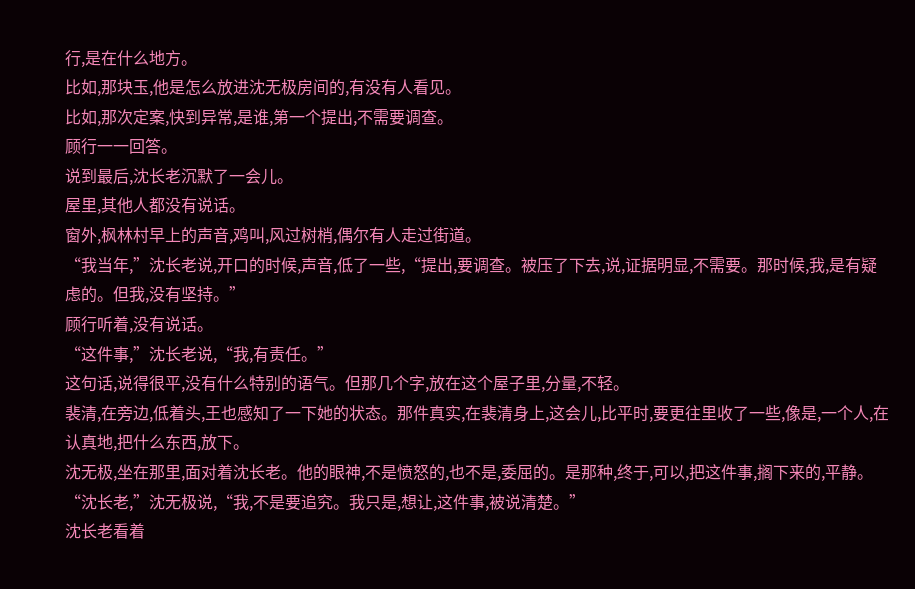行,是在什么地方。
比如,那块玉,他是怎么放进沈无极房间的,有没有人看见。
比如,那次定案,快到异常,是谁,第一个提出,不需要调查。
顾行一一回答。
说到最后,沈长老沉默了一会儿。
屋里,其他人都没有说话。
窗外,枫林村早上的声音,鸡叫,风过树梢,偶尔有人走过街道。
“我当年,”沈长老说,开口的时候,声音,低了一些,“提出,要调查。被压了下去,说,证据明显,不需要。那时候,我,是有疑虑的。但我,没有坚持。”
顾行听着,没有说话。
“这件事,”沈长老说,“我,有责任。”
这句话,说得很平,没有什么特别的语气。但那几个字,放在这个屋子里,分量,不轻。
裴清,在旁边,低着头,王也感知了一下她的状态。那件真实,在裴清身上,这会儿,比平时,要更往里收了一些,像是,一个人,在认真地,把什么东西,放下。
沈无极,坐在那里,面对着沈长老。他的眼神,不是愤怒的,也不是,委屈的。是那种,终于,可以,把这件事,搁下来的,平静。
“沈长老,”沈无极说,“我,不是要追究。我只是,想让,这件事,被说清楚。”
沈长老看着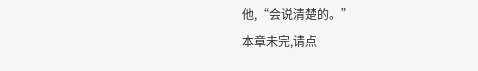他,“会说清楚的。”
本章未完,请点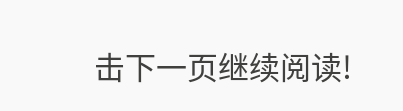击下一页继续阅读!